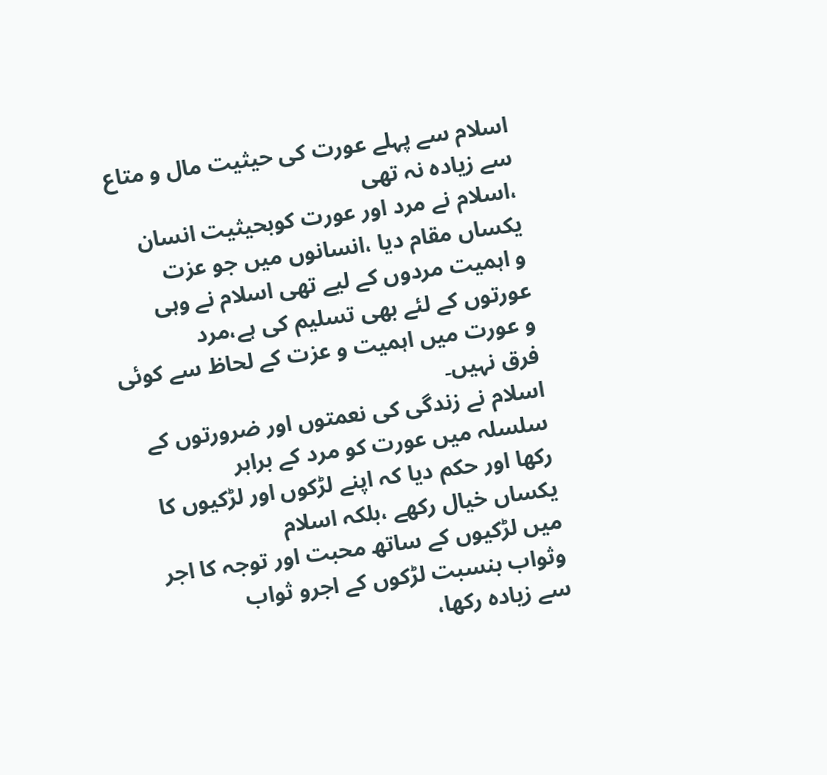اسلام سے پہلے عورت کی حیثیت مال و متاع سے زیادہ نہ تھی
،اسلام نے مرد اور عورت کوبحیثیت انسان یکساں مقام دیا ،انسانوں میں جو عزت
و اہمیت مردوں کے لیے تھی اسلام نے وہی عورتوں کے لئے بھی تسلیم کی ہے،مرد
و عورت میں اہمیت و عزت کے لحاظ سے کوئی فرق نہیں۔
اسلام نے زندگی کی نعمتوں اور ضرورتوں کے سلسلہ میں عورت کو مرد کے برابر
رکھا اور حکم دیا کہ اپنے لڑکوں اور لڑکیوں کا یکساں خیال رکھے ،بلکہ اسلام
میں لڑکیوں کے ساتھ محبت اور توجہ کا اجر وثواب بنسبت لڑکوں کے اجرو ثواب
سے زیادہ رکھا،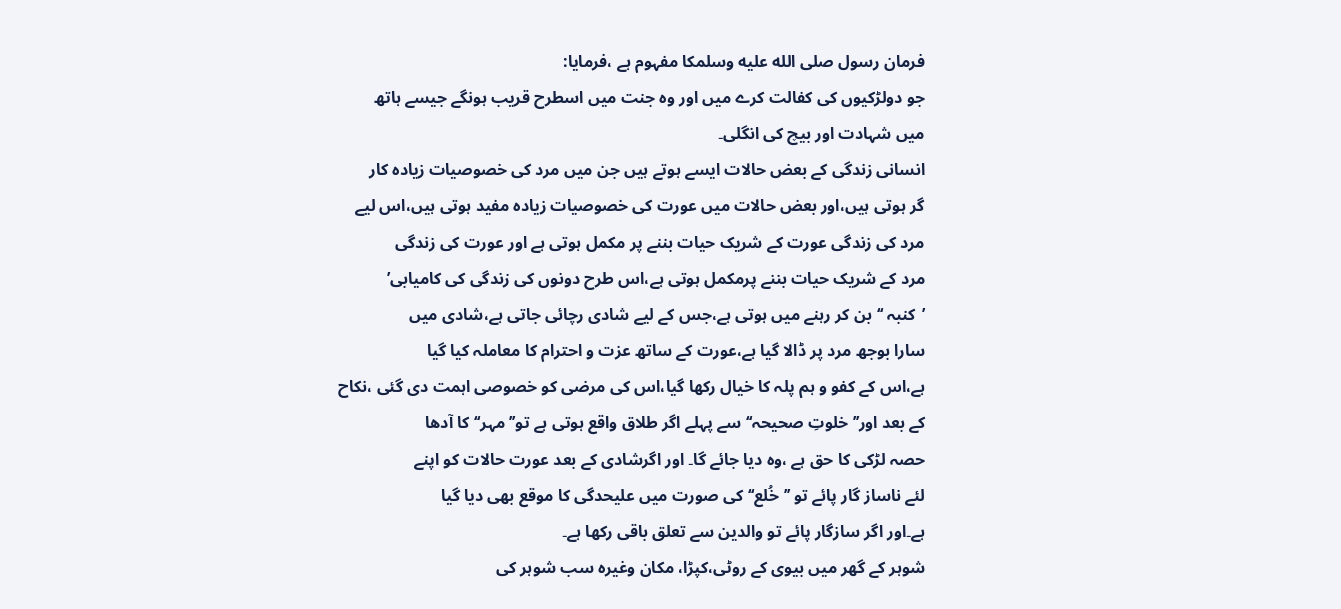فرمان رسول صلى الله عليه وسلمکا مفہوم ہے ،فرمایا:
جو دولڑکیوں کی کفالت کرے میں اور وہ جنت میں اسطرح قریب ہونگے جیسے ہاتھ
میں شہادت اور بیچ کی انگلی۔
انسانی زندگی کے بعض حالات ایسے ہوتے ہیں جن میں مرد کی خصوصیات زیادہ کار
گر ہوتی ہیں،اور بعض حالات میں عورت کی خصوصیات زیادہ مفید ہوتی ہیں،اس لیے
مرد کی زندگی عورت کے شریک حیات بننے پر مکمل ہوتی ہے اور عورت کی زندگی
مرد کے شریک حیات بننے پرمکمل ہوتی ہے،اس طرح دونوں کی زندگی کی کامیابی’
’کنبہ ‘‘بن کر رہنے میں ہوتی ہے،جس کے لیے شادی رچائی جاتی ہے،شادی میں
سارا بوجھ مرد پر ڈالا گیا ہے،عورت کے ساتھ عزت و احترام کا معاملہ کیا گیا
ہے،اس کے کفو و ہم پلہ کا خیال رکھا گیا،اس کی مرضی کو خصوصی اہمت دی گئی ،نکاح
کے بعد اور’’ خلوتِ صحیحہ‘‘سے پہلے اگر طلاق واقع ہوتی ہے تو’’مہر‘‘کا آدھا
حصہ لڑکی کا حق ہے ،وہ دیا جائے گا۔ اور اگرشادی کے بعد عورت حالات کو اپنے
لئے ناساز گار پائے تو ’’خُلع‘‘کی صورت میں علیحدگی کا موقع بھی دیا گیا
ہے۔اور اگر سازگار پائے تو والدین سے تعلق باقی رکھا ہے۔
شوہر کے گھر میں بیوی کے روٹی،کپڑا، مکان وغیرہ سب شوہر کی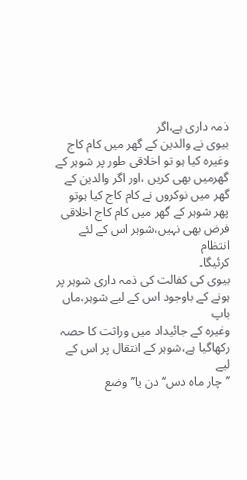ذمہ داری ہے،اگر
بیوی نے والدین کے گھر میں کام کاج وغیرہ کیا ہو تو اخلاقی طور پر شوہر کے
گھرمیں بھی کریں ،اور اگر والدین کے گھر میں نوکروں نے کام کاج کیا ہوتو
پھر شوہر کے گھر میں کام کاج اخلاقی فرض بھی نہیں،شوہر اس کے لئے انتظام
کرئیگا۔
بیوی کی کفالت کی ذمہ داری شوہر پر ہونے کے باوجود اس کے لیے شوہر،ماں باپ
وغیرہ کے جائیداد میں وراثت کا حصہ رکھاگیا ہے،شوہر کے انتقال پر اس کے لیے
’’چار ماہ دس‘‘دن یا’’ وضع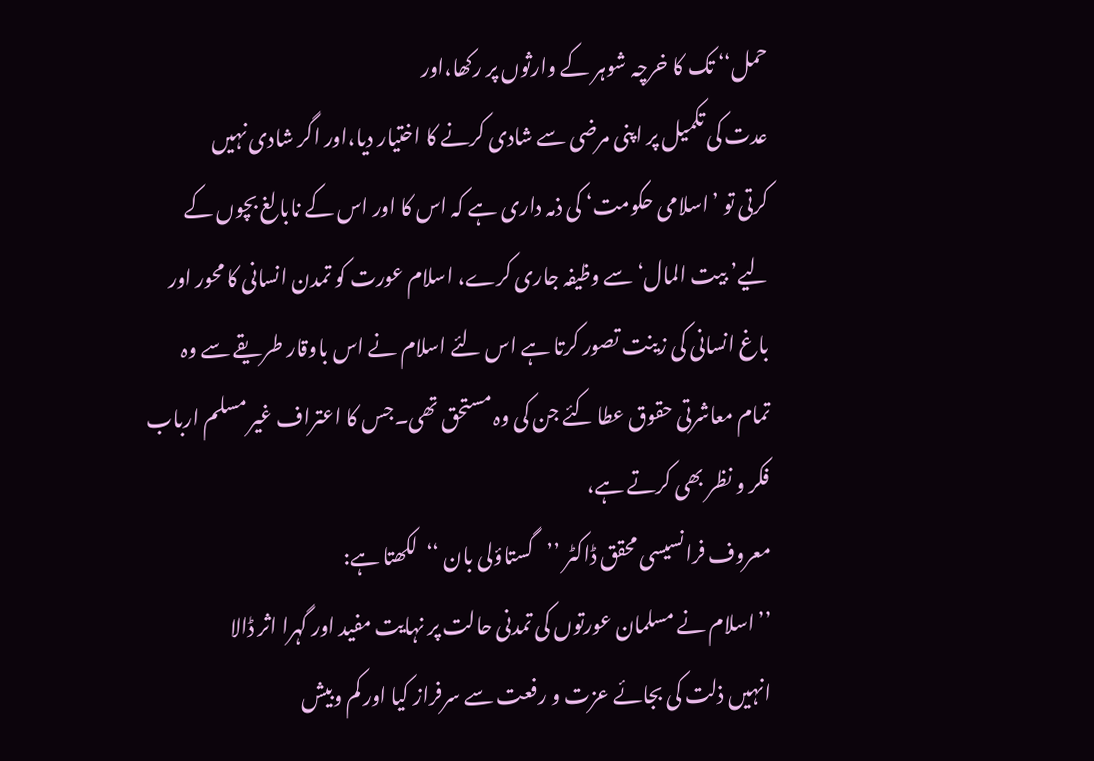حمل‘‘ تک کا خرچہ شوہر کے وارثوں پر رکھا،اور
عدت کی تکمیل پر اپنی مرضی سے شادی کرنے کا اختیار دیا،اور اگر شادی نہیں
کرتی تو ’اسلامی حکومت‘ کی ذمہ داری ہے کہ اس کا اور اس کے نابالغ بچوں کے
لیے’ بیت المال‘ سے وظیفہ جاری کرے، اسلام عورت کو تمدن انسانی کا محور اور
باغ انسانی کی زینت تصور کرتا ہے اس لئے اسلام نے اس باوقار طریقے سے وہ
تمام معاشرتی حقوق عطا کئے جن کی وہ مستحق تھی۔جس کا اعتراف غیر مسلم ارباب
فکر و نظر بھی کرتے ہے،
معروف فرانسیسی محقق ڈاکٹر ’’گستاؤلی بان ‘‘لکھتا ہے:
’’اسلام نے مسلمان عورتوں کی تمدنی حالت پر نہایت مفید اور گہرا اثر ڈالا
انہیں ذلت کی بجائے عزت و رفعت سے سرفراز کیا اور کم وبیش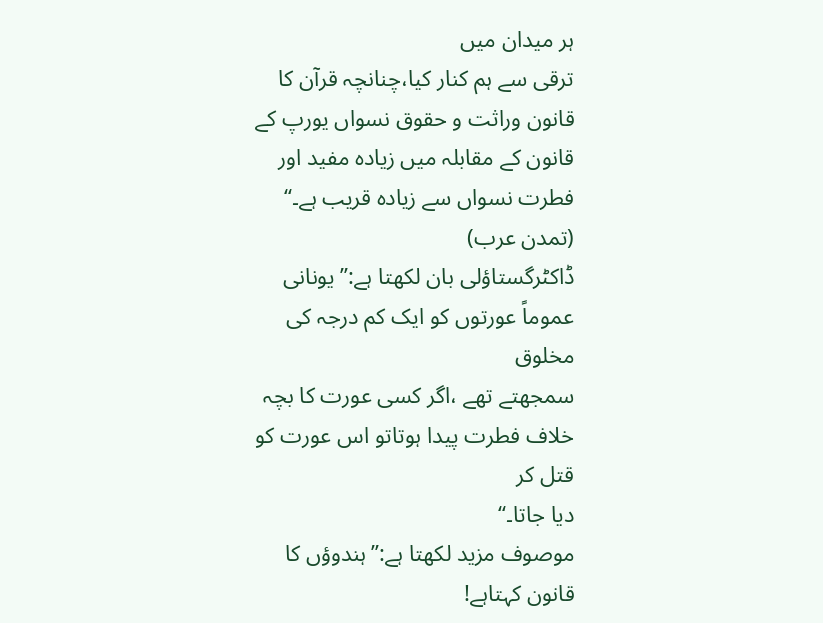ہر میدان میں
ترقی سے ہم کنار کیا،چنانچہ قرآن کا قانون وراثت و حقوق نسواں یورپ کے
قانون کے مقابلہ میں زیادہ مفید اور فطرت نسواں سے زیادہ قریب ہے۔‘‘
(تمدن عرب)
ڈاکٹرگستاؤلی بان لکھتا ہے:’’یونانی عموماً عورتوں کو ایک کم درجہ کی مخلوق
سمجھتے تھے ،اگر کسی عورت کا بچہ خلاف فطرت پیدا ہوتاتو اس عورت کو قتل کر
دیا جاتا۔‘‘
موصوف مزید لکھتا ہے:’’ہندوؤں کا قانون کہتاہے!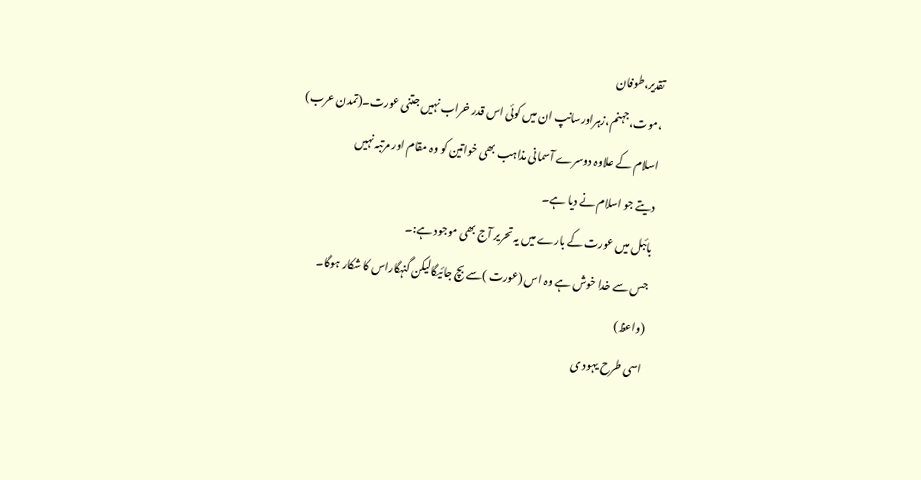تقدیر،طوفان
،موت،جہنم،زہراورسانپ ان میں کوئی اس قدر خراب نہیں جتنی عورت۔(تمدن عرب)
اسلام کے علاوہ دوسرے آسمانی مذاہب بھی خواتین کو وہ مقام اور مرتبہ نہیں
دیتے جو اسلام نے دیا ہے۔
بائبل میں عورت کے بارے میں یہ تحریر آج بھی موجود ہے:۔
جس سے خدا خوش ہے وہ اس (عورت )سے بچ جائیگالیکن گنہگاراس کا شکار ہوگا۔
(واعظ)
اسی طرح یہود ی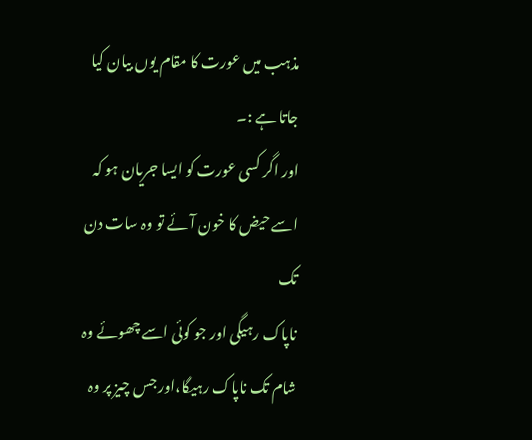مذہب میں عورت کا مقام یوں بیان کیا جاتا ہے :۔
اور اگر کسی عورت کو ایسا جریان ہو کہ اسے حیض کا خون آئے تو وہ سات دن تک
ناپاک رہیگی اور جو کوئی اسے چھوئے وہ شام تک ناپاک رہیگا،اور جس چیز پر وہ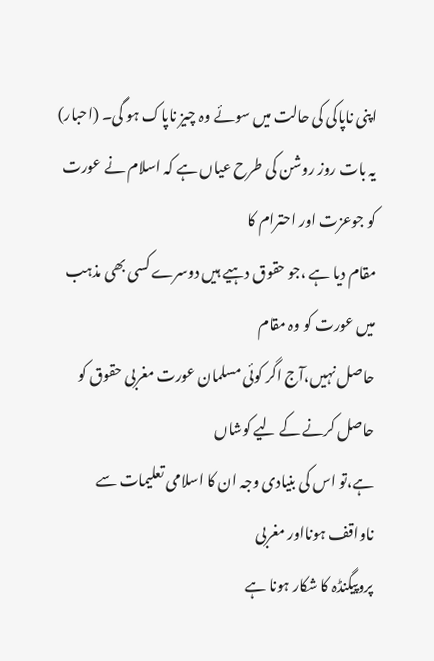اپنی ناپاکی کی حالت میں سوئے وہ چیز ناپاک ہو گی۔ (احبار)
یہ بات روز روشن کی طرح عیاں ہے کہ اسلام نے عورت کو جوعزت اور احترام کا
مقام دیا ہے ،جو حقوق دہیے ہیں دوسرے کسی بھی مذہب میں عورت کو وہ مقام
حاصل نہیں،آج اگر کوئی مسلمان عورت مغربی حقوق کو حاصل کرنے کے لیے کوشاں
ہے،تو اس کی بنیادی وجہ ان کا اسلامی تعلیمات سے ناواقف ہونااور مغربی
پروپیگنڈہ کا شکار ہونا ہے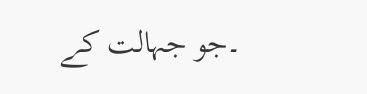۔جو جہالت کے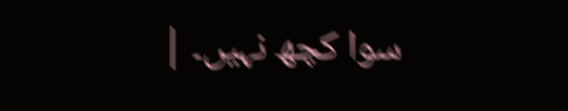سوا کچھ نہیں۔ |